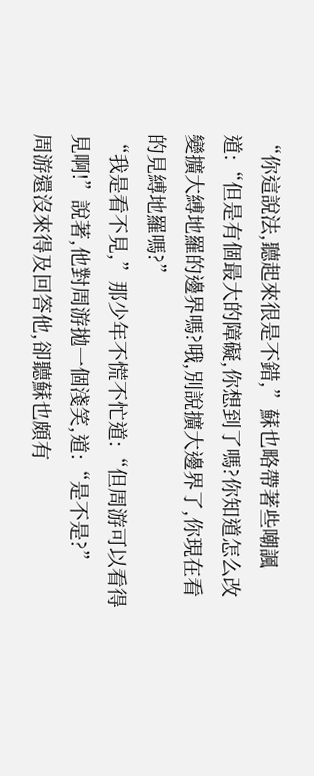“你這說法,聽起來很是不錯,”蘇也略帶著些嘲諷道:“但是有個最大的障礙,你想到了嗎?你知道怎么改變擴大縛地羅的邊界嗎?哦,別說擴大邊界了,你現在看的見縛地羅嗎?”
“我是看不見,”那少年不慌不忙道:“但周游可以看得見啊!”說著,他對周游拋一個淺笑,道:“是不是?”
周游還沒來得及回答他,卻聽蘇也頗有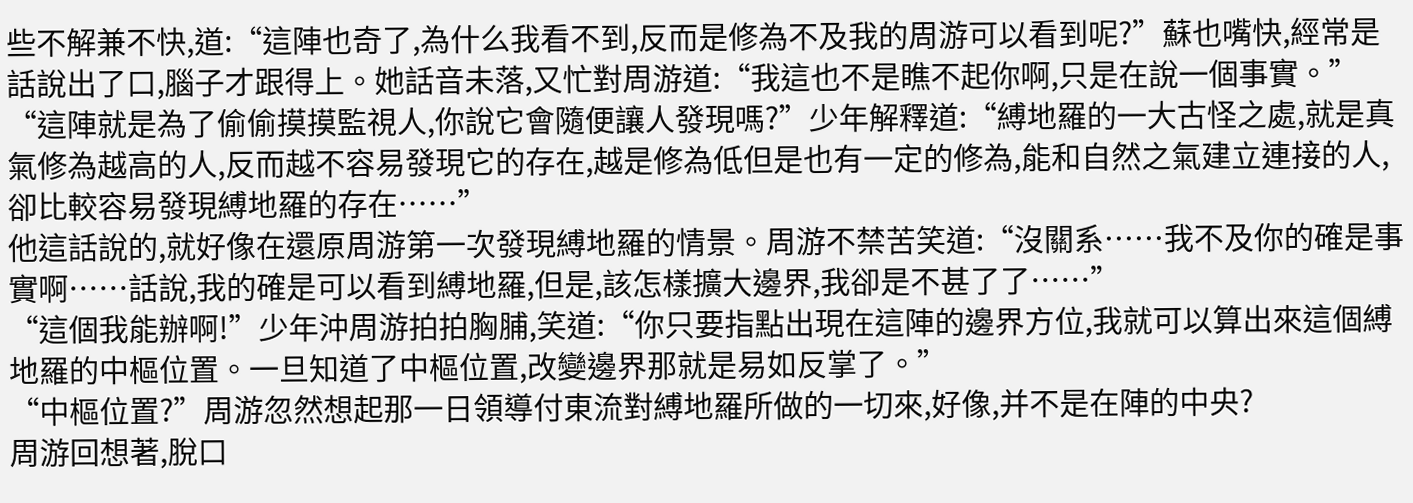些不解兼不快,道:“這陣也奇了,為什么我看不到,反而是修為不及我的周游可以看到呢?”蘇也嘴快,經常是話說出了口,腦子才跟得上。她話音未落,又忙對周游道:“我這也不是瞧不起你啊,只是在說一個事實。”
“這陣就是為了偷偷摸摸監視人,你說它會隨便讓人發現嗎?”少年解釋道:“縛地羅的一大古怪之處,就是真氣修為越高的人,反而越不容易發現它的存在,越是修為低但是也有一定的修為,能和自然之氣建立連接的人,卻比較容易發現縛地羅的存在……”
他這話說的,就好像在還原周游第一次發現縛地羅的情景。周游不禁苦笑道:“沒關系……我不及你的確是事實啊……話說,我的確是可以看到縛地羅,但是,該怎樣擴大邊界,我卻是不甚了了……”
“這個我能辦啊!”少年沖周游拍拍胸脯,笑道:“你只要指點出現在這陣的邊界方位,我就可以算出來這個縛地羅的中樞位置。一旦知道了中樞位置,改變邊界那就是易如反掌了。”
“中樞位置?”周游忽然想起那一日領導付東流對縛地羅所做的一切來,好像,并不是在陣的中央?
周游回想著,脫口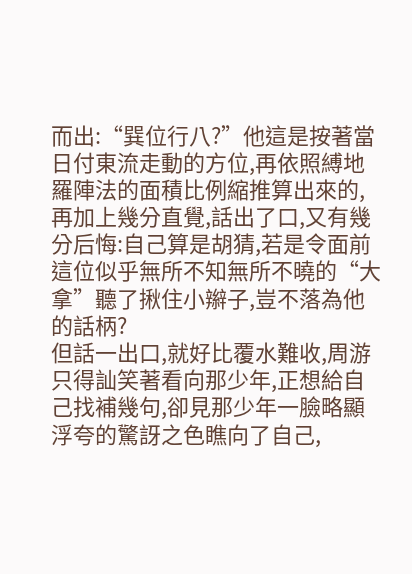而出:“巽位行八?”他這是按著當日付東流走動的方位,再依照縛地羅陣法的面積比例縮推算出來的,再加上幾分直覺,話出了口,又有幾分后悔:自己算是胡猜,若是令面前這位似乎無所不知無所不曉的“大拿”聽了揪住小辮子,豈不落為他的話柄?
但話一出口,就好比覆水難收,周游只得訕笑著看向那少年,正想給自己找補幾句,卻見那少年一臉略顯浮夸的驚訝之色瞧向了自己,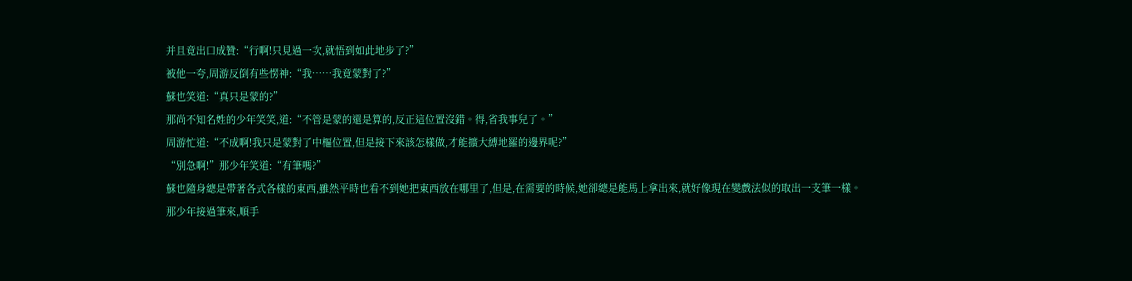并且竟出口成贊:“行啊!只見過一次,就悟到如此地步了?”
被他一夸,周游反倒有些愣神:“我……我竟蒙對了?”
蘇也笑道:“真只是蒙的?”
那尚不知名姓的少年笑笑,道:“不管是蒙的還是算的,反正這位置沒錯。得,省我事兒了。”
周游忙道:“不成啊!我只是蒙對了中樞位置,但是接下來該怎樣做,才能擴大縛地羅的邊界呢?”
“別急啊!”那少年笑道:“有筆嗎?”
蘇也隨身總是帶著各式各樣的東西,雖然平時也看不到她把東西放在哪里了,但是,在需要的時候,她卻總是能馬上拿出來,就好像現在變戲法似的取出一支筆一樣。
那少年接過筆來,順手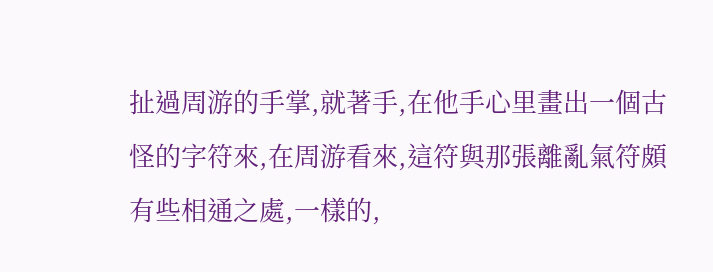扯過周游的手掌,就著手,在他手心里畫出一個古怪的字符來,在周游看來,這符與那張離亂氣符頗有些相通之處,一樣的,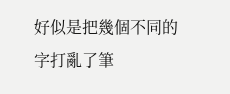好似是把幾個不同的字打亂了筆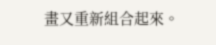畫又重新組合起來。